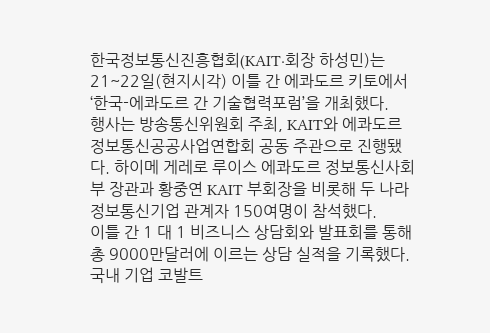한국정보통신진흥협회(KAIT·회장 하성민)는 21~22일(현지시각) 이틀 간 에콰도르 키토에서 ‘한국-에콰도르 간 기술협력포럼’을 개최했다.
행사는 방송통신위원회 주최, KAIT와 에콰도르 정보통신공공사업연합회 공동 주관으로 진행됐다. 하이메 게레로 루이스 에콰도르 정보통신사회부 장관과 황중연 KAIT 부회장을 비롯해 두 나라 정보통신기업 관계자 150여명이 참석했다.
이틀 간 1 대 1 비즈니스 상담회와 발표회를 통해 총 9000만달러에 이르는 상담 실적을 기록했다. 국내 기업 코발트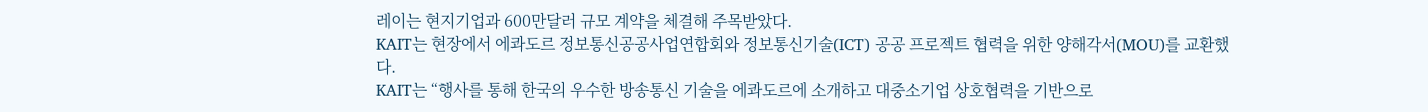레이는 현지기업과 600만달러 규모 계약을 체결해 주목받았다.
KAIT는 현장에서 에콰도르 정보통신공공사업연합회와 정보통신기술(ICT) 공공 프로젝트 협력을 위한 양해각서(MOU)를 교환했다.
KAIT는 “행사를 통해 한국의 우수한 방송통신 기술을 에콰도르에 소개하고 대중소기업 상호협력을 기반으로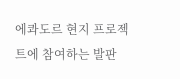에콰도르 현지 프로젝트에 참여하는 발판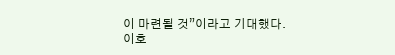이 마련될 것”이라고 기대했다.
이호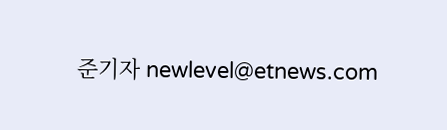준기자 newlevel@etnews.com